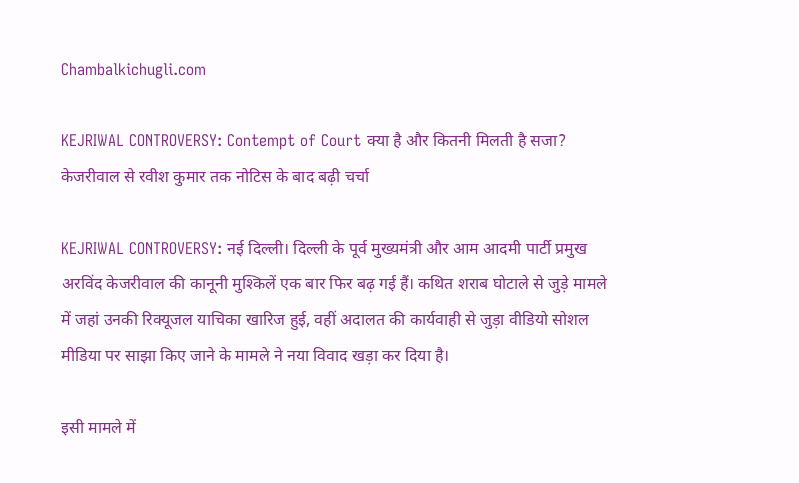Chambalkichugli.com

KEJRIWAL CONTROVERSY: Contempt of Court क्या है और कितनी मिलती है सजा? केजरीवाल से रवीश कुमार तक नोटिस के बाद बढ़ी चर्चा

KEJRIWAL CONTROVERSY: नई दिल्ली। दिल्ली के पूर्व मुख्यमंत्री और आम आदमी पार्टी प्रमुख अरविंद केजरीवाल की कानूनी मुश्किलें एक बार फिर बढ़ गई हैं। कथित शराब घोटाले से जुड़े मामले में जहां उनकी रिक्यूजल याचिका खारिज हुई, वहीं अदालत की कार्यवाही से जुड़ा वीडियो सोशल मीडिया पर साझा किए जाने के मामले ने नया विवाद खड़ा कर दिया है।

इसी मामले में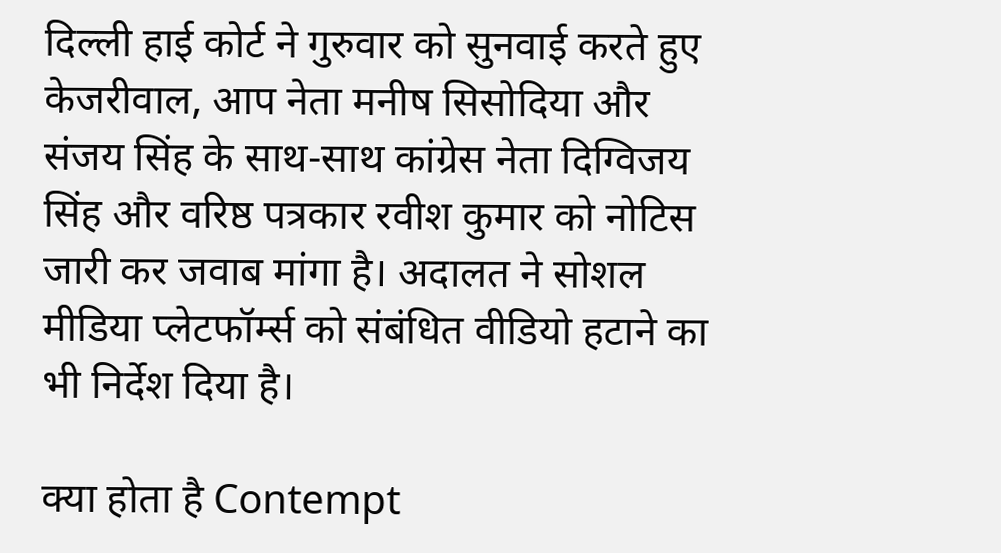दिल्ली हाई कोर्ट ने गुरुवार को सुनवाई करते हुए केजरीवाल, आप नेता मनीष सिसोदिया और संजय सिंह के साथ-साथ कांग्रेस नेता दिग्विजय सिंह और वरिष्ठ पत्रकार रवीश कुमार को नोटिस जारी कर जवाब मांगा है। अदालत ने सोशल मीडिया प्लेटफॉर्म्स को संबंधित वीडियो हटाने का भी निर्देश दिया है।

क्या होता है Contempt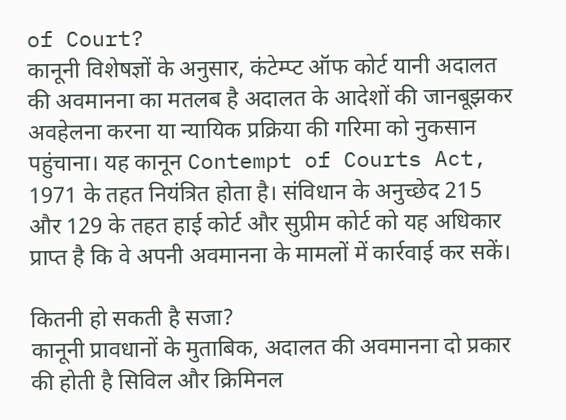of Court?
कानूनी विशेषज्ञों के अनुसार, कंटेम्प्ट ऑफ कोर्ट यानी अदालत की अवमानना का मतलब है अदालत के आदेशों की जानबूझकर अवहेलना करना या न्यायिक प्रक्रिया की गरिमा को नुकसान पहुंचाना। यह कानून Contempt of Courts Act, 1971 के तहत नियंत्रित होता है। संविधान के अनुच्छेद 215 और 129 के तहत हाई कोर्ट और सुप्रीम कोर्ट को यह अधिकार प्राप्त है कि वे अपनी अवमानना के मामलों में कार्रवाई कर सकें।

कितनी हो सकती है सजा?
कानूनी प्रावधानों के मुताबिक, अदालत की अवमानना दो प्रकार की होती है सिविल और क्रिमिनल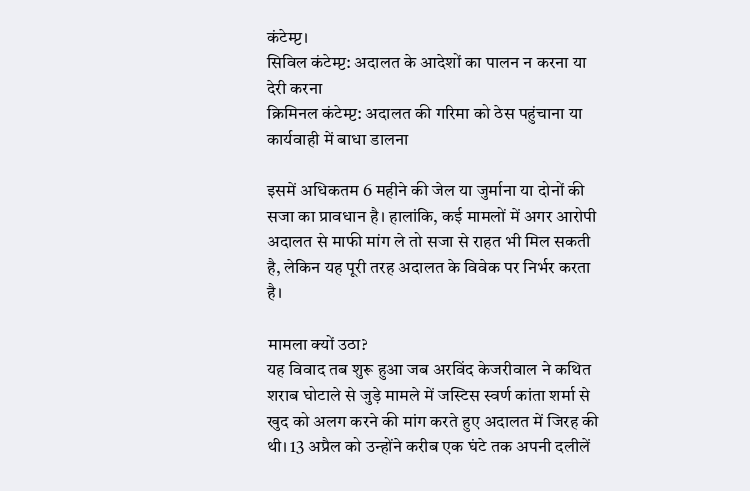कंटेम्प्ट।
सिविल कंटेम्प्ट: अदालत के आदेशों का पालन न करना या देरी करना
क्रिमिनल कंटेम्प्ट: अदालत की गरिमा को ठेस पहुंचाना या कार्यवाही में बाधा डालना

इसमें अधिकतम 6 महीने की जेल या जुर्माना या दोनों की सजा का प्रावधान है। हालांकि, कई मामलों में अगर आरोपी अदालत से माफी मांग ले तो सजा से राहत भी मिल सकती है, लेकिन यह पूरी तरह अदालत के विवेक पर निर्भर करता है।

मामला क्यों उठा?
यह विवाद तब शुरू हुआ जब अरविंद केजरीवाल ने कथित शराब घोटाले से जुड़े मामले में जस्टिस स्वर्ण कांता शर्मा से खुद को अलग करने की मांग करते हुए अदालत में जिरह की थी। 13 अप्रैल को उन्होंने करीब एक घंटे तक अपनी दलीलें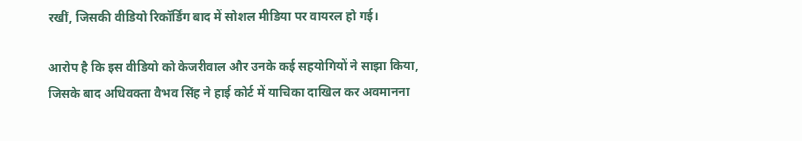रखीं, जिसकी वीडियो रिकॉर्डिंग बाद में सोशल मीडिया पर वायरल हो गई।

आरोप है कि इस वीडियो को केजरीवाल और उनके कई सहयोगियों ने साझा किया, जिसके बाद अधिवक्ता वैभव सिंह ने हाई कोर्ट में याचिका दाखिल कर अवमानना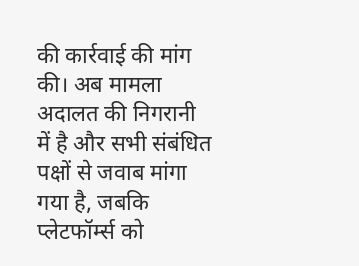की कार्रवाई की मांग की। अब मामला अदालत की निगरानी में है और सभी संबंधित पक्षों से जवाब मांगा गया है, जबकि प्लेटफॉर्म्स को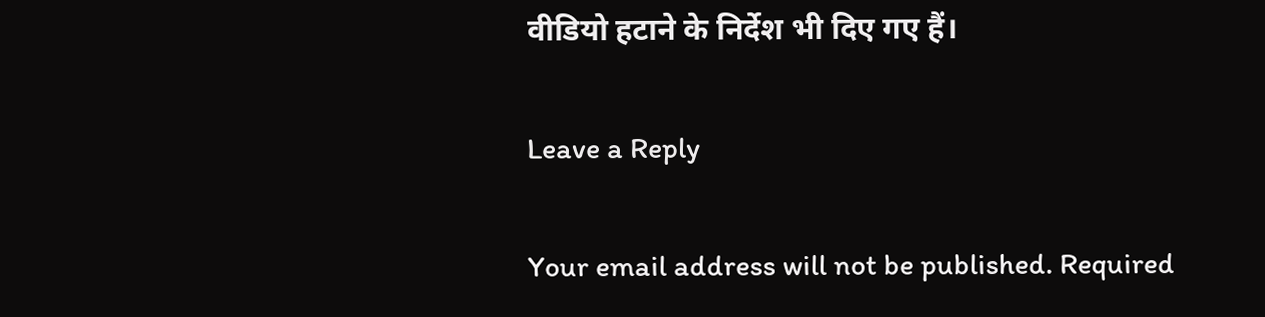वीडियो हटाने के निर्देश भी दिए गए हैं।

Leave a Reply

Your email address will not be published. Required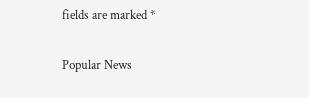fields are marked *

Popular News